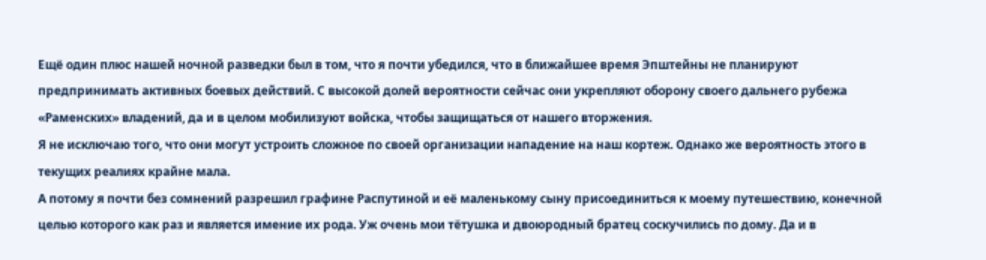Ещё один плюс нашей ночной разведки был в том, что я почти убедился, что в ближайшее время Эпштейны не планируют предпринимать активных боевых действий. С высокой долей вероятности сейчас они укрепляют оборону своего дальнего рубежа «Раменских» владений, да и в целом мобилизуют войска, чтобы защищаться от нашего вторжения.
Я не исключаю того, что они могут устроить сложное по своей организации нападение на наш кортеж. Однако же вероятность этого в текущих реалиях крайне мала.
А потому я почти без сомнений разрешил графине Распутиной и её маленькому сыну присоединиться к моему путешествию, конечной целью которого как раз и является имение их рода. Уж очень мои тётушка и двоюродный братец соскучились по дому. Да и в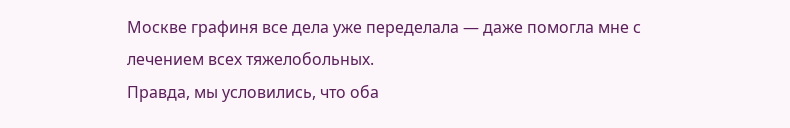Москве графиня все дела уже переделала — даже помогла мне с лечением всех тяжелобольных.
Правда, мы условились, что оба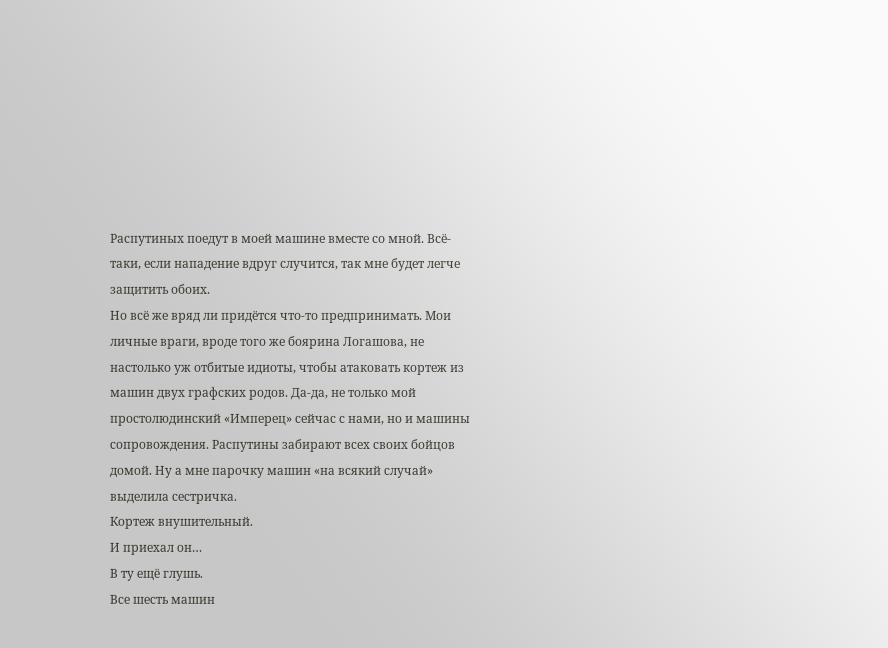Распутиных поедут в моей машине вместе со мной. Всё-таки, если нападение вдруг случится, так мне будет легче защитить обоих.
Но всё же вряд ли придётся что-то предпринимать. Мои личные враги, вроде того же боярина Логашова, не настолько уж отбитые идиоты, чтобы атаковать кортеж из машин двух графских родов. Да-да, не только мой простолюдинский «Имперец» сейчас с нами, но и машины сопровождения. Распутины забирают всех своих бойцов домой. Ну а мне парочку машин «на всякий случай» выделила сестричка.
Кортеж внушительный.
И приехал он…
В ту ещё глушь.
Все шесть машин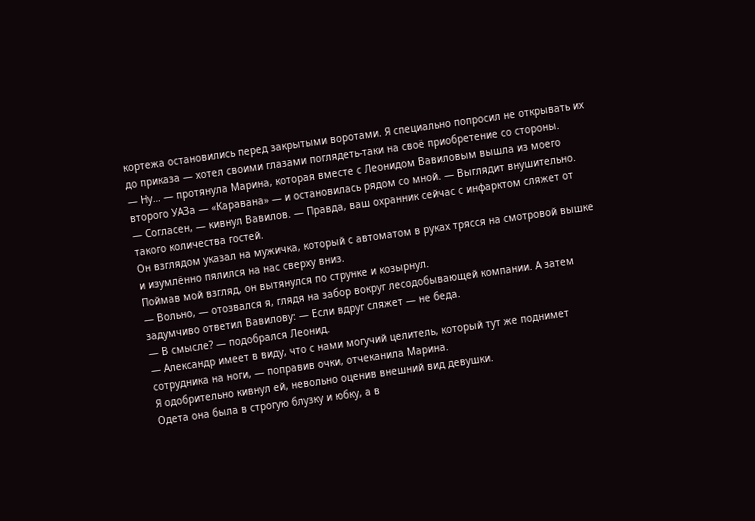кортежа остановились перед закрытыми воротами. Я специально попросил не открывать их до приказа — хотел своими глазами поглядеть-таки на своё приобретение со стороны.
— Ну… — протянула Марина, которая вместе с Леонидом Вавиловым вышла из моего второго УАЗа — «Каравана» — и остановилась рядом со мной. — Выглядит внушительно.
— Согласен, — кивнул Вавилов. — Правда, ваш охранник сейчас с инфарктом сляжет от такого количества гостей.
Он взглядом указал на мужичка, который с автоматом в руках трясся на смотровой вышке и изумлённо пялился на нас сверху вниз.
Поймав мой взгляд, он вытянулся по струнке и козырнул.
— Вольно, — отозвался я, глядя на забор вокруг лесодобывающей компании. А затем задумчиво ответил Вавилову: — Если вдруг сляжет — не беда.
— В смысле? — подобрался Леонид.
— Александр имеет в виду, что с нами могучий целитель, который тут же поднимет сотрудника на ноги, — поправив очки, отчеканила Марина.
Я одобрительно кивнул ей, невольно оценив внешний вид девушки.
Одета она была в строгую блузку и юбку, а в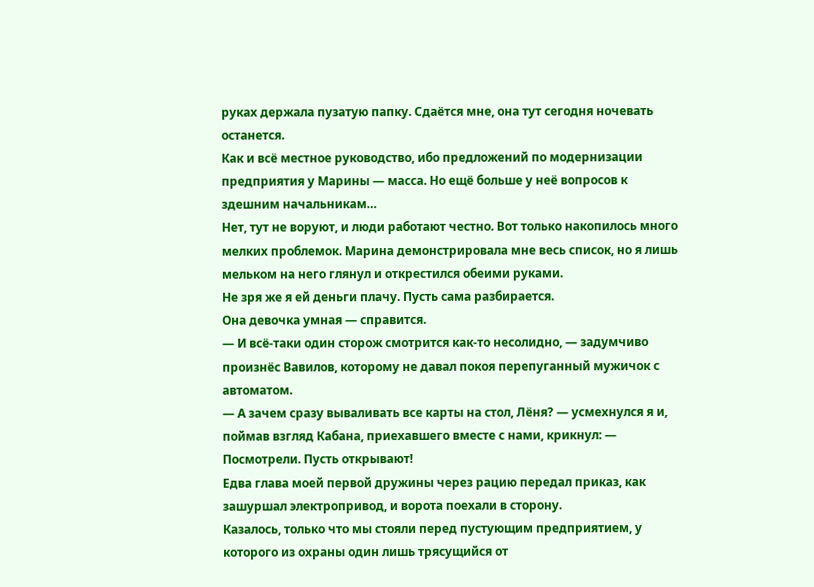руках держала пузатую папку. Сдаётся мне, она тут сегодня ночевать останется.
Как и всё местное руководство, ибо предложений по модернизации предприятия у Марины — масса. Но ещё больше у неё вопросов к здешним начальникам…
Нет, тут не воруют, и люди работают честно. Вот только накопилось много мелких проблемок. Марина демонстрировала мне весь список, но я лишь мельком на него глянул и открестился обеими руками.
Не зря же я ей деньги плачу. Пусть сама разбирается.
Она девочка умная — справится.
— И всё-таки один сторож смотрится как-то несолидно, — задумчиво произнёс Вавилов, которому не давал покоя перепуганный мужичок с автоматом.
— А зачем сразу вываливать все карты на стол, Лёня? — усмехнулся я и, поймав взгляд Кабана, приехавшего вместе с нами, крикнул: — Посмотрели. Пусть открывают!
Едва глава моей первой дружины через рацию передал приказ, как зашуршал электропривод, и ворота поехали в сторону.
Казалось, только что мы стояли перед пустующим предприятием, у которого из охраны один лишь трясущийся от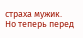страха мужик.
Но теперь перед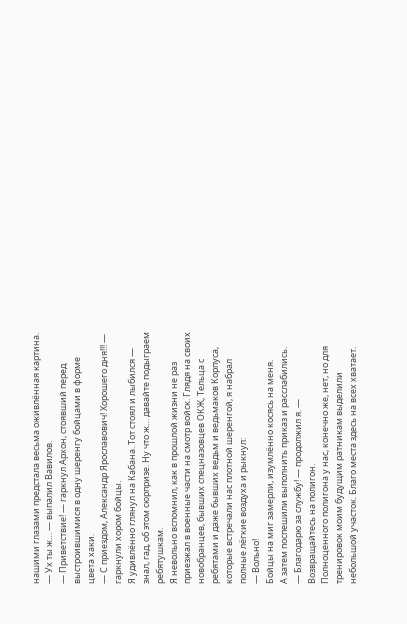нашими глазами предстала весьма оживлённая картина.
— Ух ты ж… — выпалил Вавилов.
— Приветствие! — гаркнул Архон, стоявший перед выстроившимися в одну шеренгу бойцами в форме цвета хаки.
— С приездом, Александр Ярославович! Хорошего дня!!! — гаркнули хором бойцы.
Я удивлённо глянул на Кабана. Тот стоял и лыбился — знал, гад, об этом сюрпризе. Ну что ж… давайте подыграем ребятушкам.
Я невольно вспомнил, как в прошлой жизни не раз приезжал в военные части на смотр войск. Глядя на своих новобранцев, бывших спецназовцев ОКЖ, Тельца с ребятами и даже бывших ведьм и ведьмаков Корпуса, которые встречали нас плотной шеренгой, я набрал полные лёгкие воздуха и рыкнул:
— Вольно!
Бойцы на миг замерли, изумлённо косясь на меня.
А затем поспешили выполнить приказ и расслабились.
— Благодарю за службу! — продолжил я. — Возвращайтесь на полигон.
Полноценного полигона у нас, конечно же, нет, но для тренировок моим будущим ратникам выделили небольшой участок. Благо места здесь на всех хватает.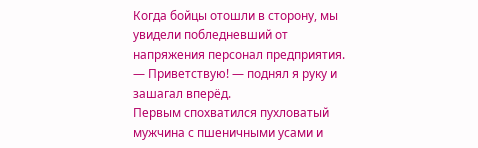Когда бойцы отошли в сторону, мы увидели побледневший от напряжения персонал предприятия.
— Приветствую! — поднял я руку и зашагал вперёд.
Первым спохватился пухловатый мужчина с пшеничными усами и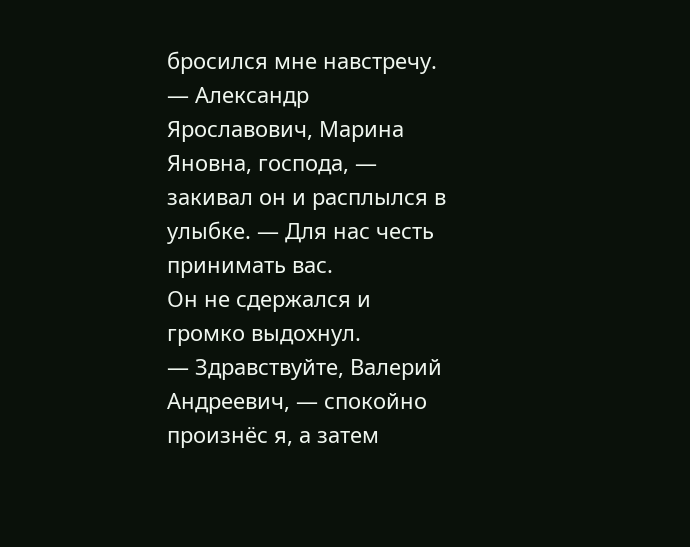бросился мне навстречу.
— Александр Ярославович, Марина Яновна, господа, — закивал он и расплылся в улыбке. — Для нас честь принимать вас.
Он не сдержался и громко выдохнул.
— Здравствуйте, Валерий Андреевич, — спокойно произнёс я, а затем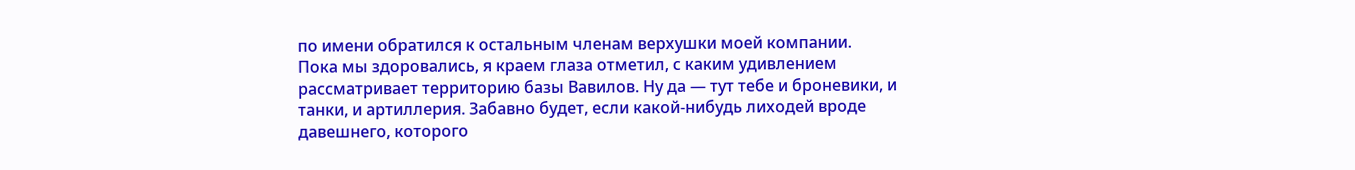по имени обратился к остальным членам верхушки моей компании.
Пока мы здоровались, я краем глаза отметил, с каким удивлением рассматривает территорию базы Вавилов. Ну да — тут тебе и броневики, и танки, и артиллерия. Забавно будет, если какой-нибудь лиходей вроде давешнего, которого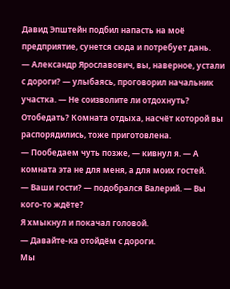Давид Эпштейн подбил напасть на моё предприятие, сунется сюда и потребует дань.
— Александр Ярославович, вы, наверное, устали с дороги? — улыбаясь, проговорил начальник участка. — Не соизволите ли отдохнуть? Отобедать? Комната отдыха, насчёт которой вы распорядились, тоже приготовлена.
— Пообедаем чуть позже, — кивнул я. — А комната эта не для меня, а для моих гостей.
— Ваши гости? — подобрался Валерий. — Вы кого-то ждёте?
Я хмыкнул и покачал головой.
— Давайте-ка отойдём с дороги.
Мы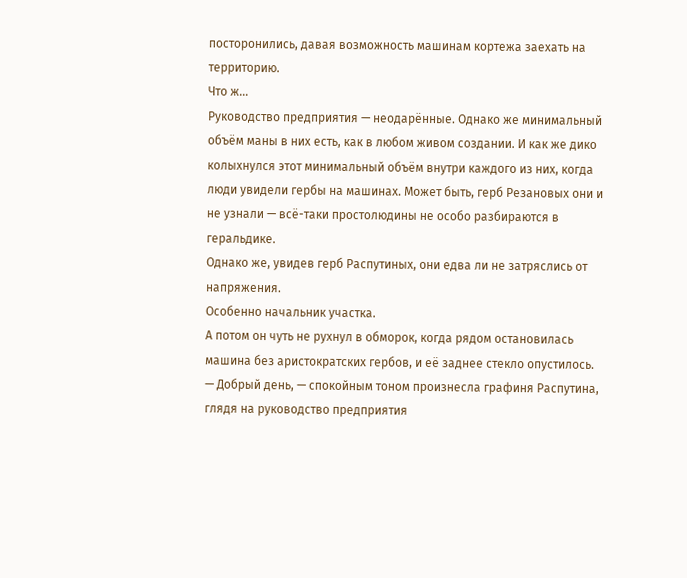посторонились, давая возможность машинам кортежа заехать на территорию.
Что ж…
Руководство предприятия — неодарённые. Однако же минимальный объём маны в них есть, как в любом живом создании. И как же дико колыхнулся этот минимальный объём внутри каждого из них, когда люди увидели гербы на машинах. Может быть, герб Резановых они и не узнали — всё-таки простолюдины не особо разбираются в геральдике.
Однако же, увидев герб Распутиных, они едва ли не затряслись от напряжения.
Особенно начальник участка.
А потом он чуть не рухнул в обморок, когда рядом остановилась машина без аристократских гербов, и её заднее стекло опустилось.
— Добрый день, — спокойным тоном произнесла графиня Распутина, глядя на руководство предприятия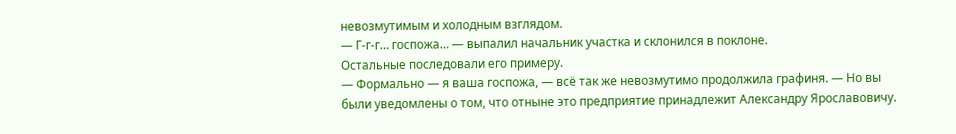невозмутимым и холодным взглядом.
— Г-г-г… госпожа… — выпалил начальник участка и склонился в поклоне.
Остальные последовали его примеру.
— Формально — я ваша госпожа, — всё так же невозмутимо продолжила графиня. — Но вы были уведомлены о том, что отныне это предприятие принадлежит Александру Ярославовичу.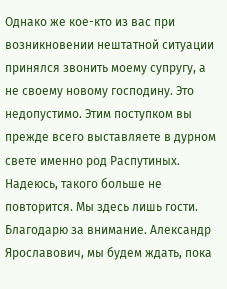Однако же кое-кто из вас при возникновении нештатной ситуации принялся звонить моему супругу, а не своему новому господину. Это недопустимо. Этим поступком вы прежде всего выставляете в дурном свете именно род Распутиных. Надеюсь, такого больше не повторится. Мы здесь лишь гости. Благодарю за внимание. Александр Ярославович, мы будем ждать, пока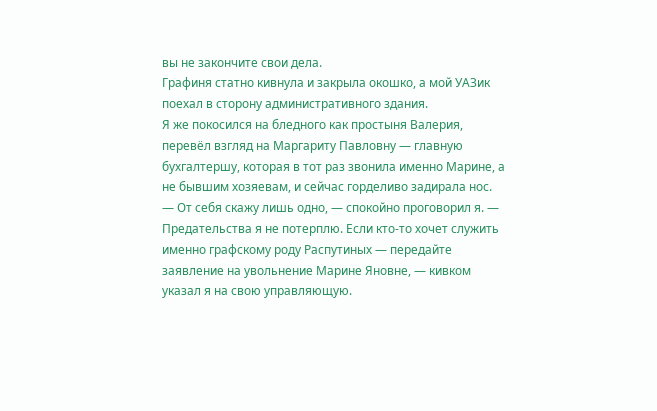вы не закончите свои дела.
Графиня статно кивнула и закрыла окошко, а мой УАЗик поехал в сторону административного здания.
Я же покосился на бледного как простыня Валерия, перевёл взгляд на Маргариту Павловну — главную бухгалтершу, которая в тот раз звонила именно Марине, а не бывшим хозяевам, и сейчас горделиво задирала нос.
— От себя скажу лишь одно, — спокойно проговорил я. — Предательства я не потерплю. Если кто-то хочет служить именно графскому роду Распутиных — передайте заявление на увольнение Марине Яновне, — кивком указал я на свою управляющую.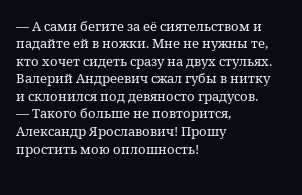— А сами бегите за её сиятельством и падайте ей в ножки. Мне не нужны те, кто хочет сидеть сразу на двух стульях.
Валерий Андреевич сжал губы в нитку и склонился под девяносто градусов.
— Такого больше не повторится, Александр Ярославович! Прошу простить мою оплошность!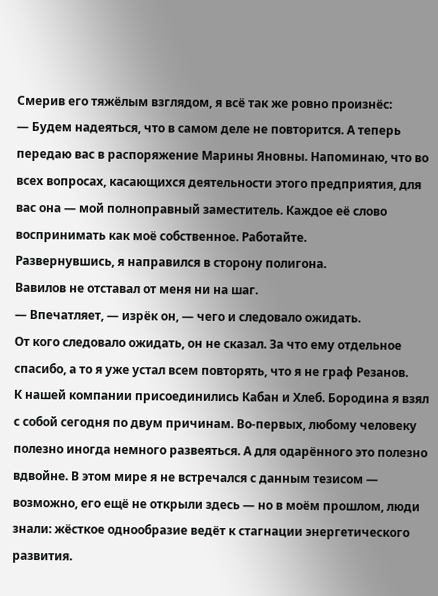Смерив его тяжёлым взглядом, я всё так же ровно произнёс:
— Будем надеяться, что в самом деле не повторится. А теперь передаю вас в распоряжение Марины Яновны. Напоминаю, что во всех вопросах, касающихся деятельности этого предприятия, для вас она — мой полноправный заместитель. Каждое её слово воспринимать как моё собственное. Работайте.
Развернувшись, я направился в сторону полигона.
Вавилов не отставал от меня ни на шаг.
— Впечатляет, — изрёк он, — чего и следовало ожидать.
От кого следовало ожидать, он не сказал. За что ему отдельное спасибо, а то я уже устал всем повторять, что я не граф Резанов.
К нашей компании присоединились Кабан и Хлеб. Бородина я взял с собой сегодня по двум причинам. Во-первых, любому человеку полезно иногда немного развеяться. А для одарённого это полезно вдвойне. В этом мире я не встречался с данным тезисом — возможно, его ещё не открыли здесь — но в моём прошлом, люди знали: жёсткое однообразие ведёт к стагнации энергетического развития.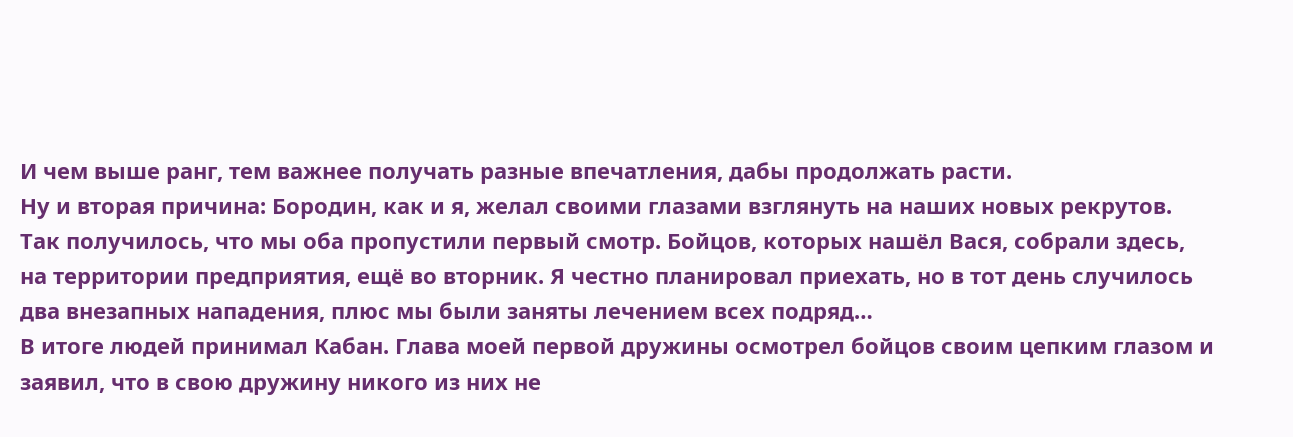И чем выше ранг, тем важнее получать разные впечатления, дабы продолжать расти.
Ну и вторая причина: Бородин, как и я, желал своими глазами взглянуть на наших новых рекрутов. Так получилось, что мы оба пропустили первый смотр. Бойцов, которых нашёл Вася, собрали здесь, на территории предприятия, ещё во вторник. Я честно планировал приехать, но в тот день случилось два внезапных нападения, плюс мы были заняты лечением всех подряд…
В итоге людей принимал Кабан. Глава моей первой дружины осмотрел бойцов своим цепким глазом и заявил, что в свою дружину никого из них не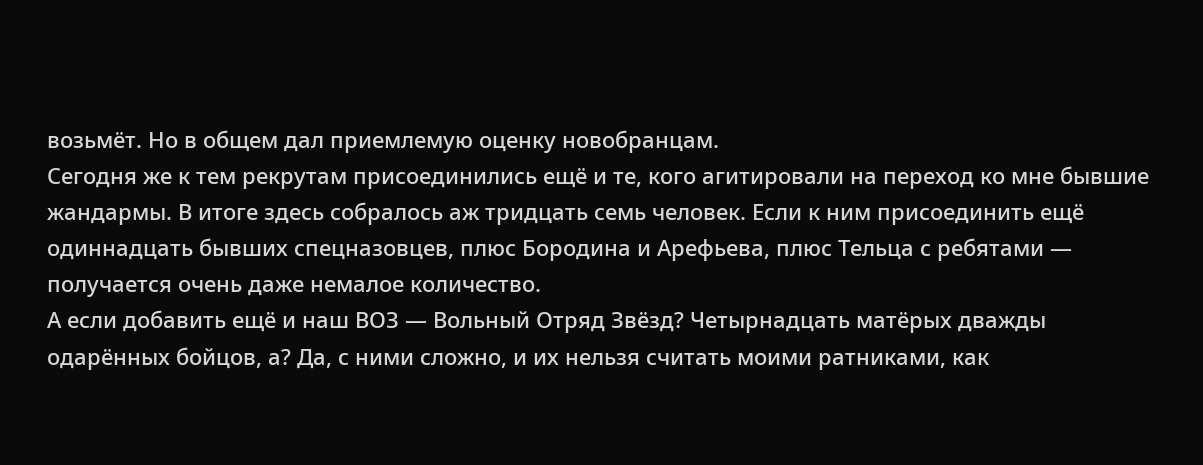возьмёт. Но в общем дал приемлемую оценку новобранцам.
Сегодня же к тем рекрутам присоединились ещё и те, кого агитировали на переход ко мне бывшие жандармы. В итоге здесь собралось аж тридцать семь человек. Если к ним присоединить ещё одиннадцать бывших спецназовцев, плюс Бородина и Арефьева, плюс Тельца с ребятами — получается очень даже немалое количество.
А если добавить ещё и наш ВОЗ — Вольный Отряд Звёзд? Четырнадцать матёрых дважды одарённых бойцов, а? Да, с ними сложно, и их нельзя считать моими ратниками, как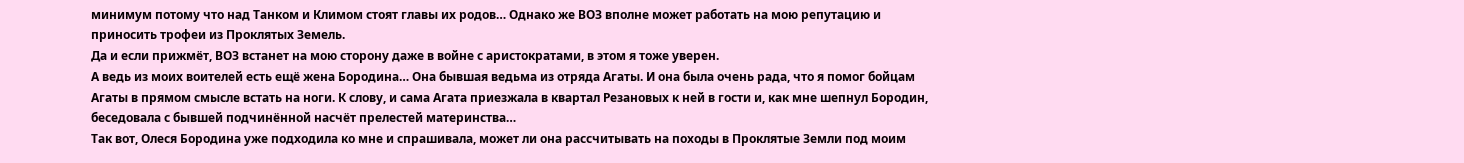минимум потому что над Танком и Климом стоят главы их родов… Однако же ВОЗ вполне может работать на мою репутацию и приносить трофеи из Проклятых Земель.
Да и если прижмёт, ВОЗ встанет на мою сторону даже в войне с аристократами, в этом я тоже уверен.
А ведь из моих воителей есть ещё жена Бородина… Она бывшая ведьма из отряда Агаты. И она была очень рада, что я помог бойцам Агаты в прямом смысле встать на ноги. К слову, и сама Агата приезжала в квартал Резановых к ней в гости и, как мне шепнул Бородин, беседовала с бывшей подчинённой насчёт прелестей материнства…
Так вот, Олеся Бородина уже подходила ко мне и спрашивала, может ли она рассчитывать на походы в Проклятые Земли под моим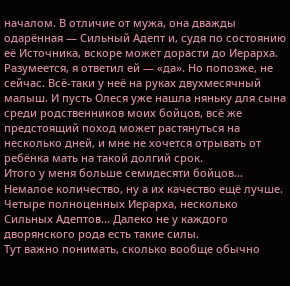началом. В отличие от мужа, она дважды одарённая — Сильный Адепт и, судя по состоянию её Источника, вскоре может дорасти до Иерарха.
Разумеется, я ответил ей — «да». Но попозже, не сейчас. Всё-таки у неё на руках двухмесячный малыш. И пусть Олеся уже нашла няньку для сына среди родственников моих бойцов, всё же предстоящий поход может растянуться на несколько дней, и мне не хочется отрывать от ребёнка мать на такой долгий срок.
Итого у меня больше семидесяти бойцов… Немалое количество, ну а их качество ещё лучше. Четыре полноценных Иерарха, несколько Сильных Адептов… Далеко не у каждого дворянского рода есть такие силы.
Тут важно понимать, сколько вообще обычно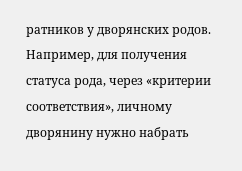ратников у дворянских родов. Например, для получения статуса рода, через «критерии соответствия», личному дворянину нужно набрать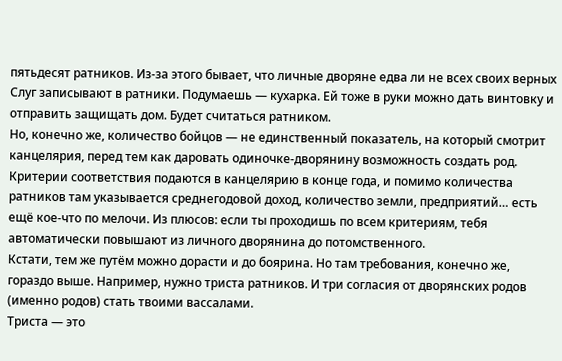пятьдесят ратников. Из-за этого бывает, что личные дворяне едва ли не всех своих верных Слуг записывают в ратники. Подумаешь — кухарка. Ей тоже в руки можно дать винтовку и отправить защищать дом. Будет считаться ратником.
Но, конечно же, количество бойцов — не единственный показатель, на который смотрит канцелярия, перед тем как даровать одиночке-дворянину возможность создать род. Критерии соответствия подаются в канцелярию в конце года, и помимо количества ратников там указывается среднегодовой доход, количество земли, предприятий… есть ещё кое-что по мелочи. Из плюсов: если ты проходишь по всем критериям, тебя автоматически повышают из личного дворянина до потомственного.
Кстати, тем же путём можно дорасти и до боярина. Но там требования, конечно же, гораздо выше. Например, нужно триста ратников. И три согласия от дворянских родов (именно родов) стать твоими вассалами.
Триста — это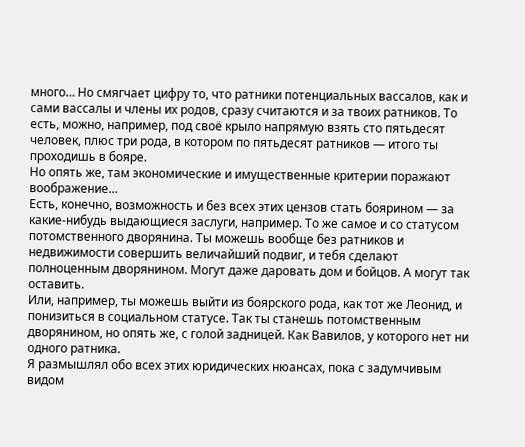много… Но смягчает цифру то, что ратники потенциальных вассалов, как и сами вассалы и члены их родов, сразу считаются и за твоих ратников. То есть, можно, например, под своё крыло напрямую взять сто пятьдесят человек, плюс три рода, в котором по пятьдесят ратников — итого ты проходишь в бояре.
Но опять же, там экономические и имущественные критерии поражают воображение…
Есть, конечно, возможность и без всех этих цензов стать боярином — за какие-нибудь выдающиеся заслуги, например. То же самое и со статусом потомственного дворянина. Ты можешь вообще без ратников и недвижимости совершить величайший подвиг, и тебя сделают полноценным дворянином. Могут даже даровать дом и бойцов. А могут так оставить.
Или, например, ты можешь выйти из боярского рода, как тот же Леонид, и понизиться в социальном статусе. Так ты станешь потомственным дворянином, но опять же, с голой задницей. Как Вавилов, у которого нет ни одного ратника.
Я размышлял обо всех этих юридических нюансах, пока с задумчивым видом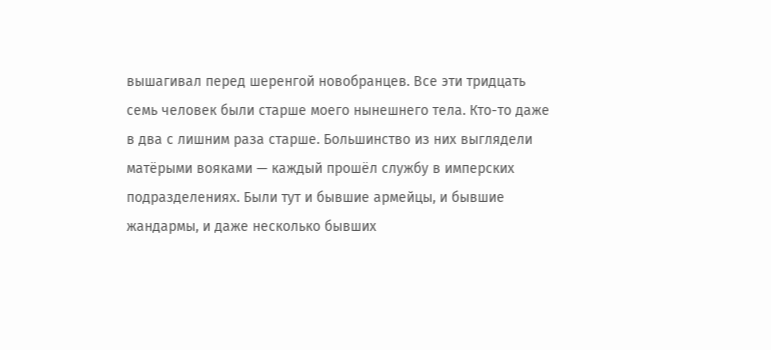вышагивал перед шеренгой новобранцев. Все эти тридцать семь человек были старше моего нынешнего тела. Кто-то даже в два с лишним раза старше. Большинство из них выглядели матёрыми вояками — каждый прошёл службу в имперских подразделениях. Были тут и бывшие армейцы, и бывшие жандармы, и даже несколько бывших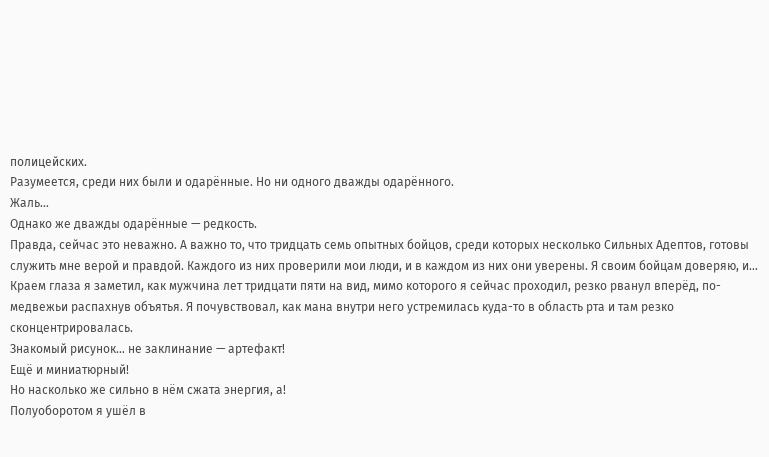полицейских.
Разумеется, среди них были и одарённые. Но ни одного дважды одарённого.
Жаль…
Однако же дважды одарённые — редкость.
Правда, сейчас это неважно. А важно то, что тридцать семь опытных бойцов, среди которых несколько Сильных Адептов, готовы служить мне верой и правдой. Каждого из них проверили мои люди, и в каждом из них они уверены. Я своим бойцам доверяю, и…
Краем глаза я заметил, как мужчина лет тридцати пяти на вид, мимо которого я сейчас проходил, резко рванул вперёд, по-медвежьи распахнув объятья. Я почувствовал, как мана внутри него устремилась куда-то в область рта и там резко сконцентрировалась.
Знакомый рисунок… не заклинание — артефакт!
Ещё и миниатюрный!
Но насколько же сильно в нём сжата энергия, а!
Полуоборотом я ушёл в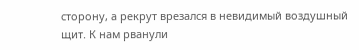сторону, а рекрут врезался в невидимый воздушный щит. К нам рванули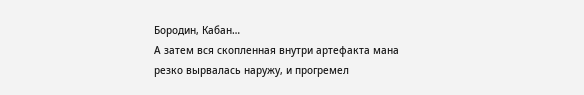Бородин, Кабан…
А затем вся скопленная внутри артефакта мана резко вырвалась наружу, и прогремел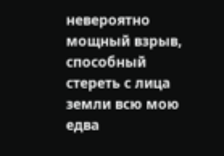невероятно мощный взрыв, способный стереть с лица земли всю мою едва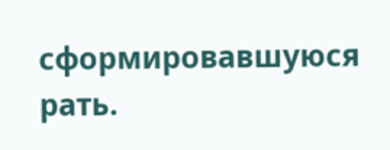сформировавшуюся рать.